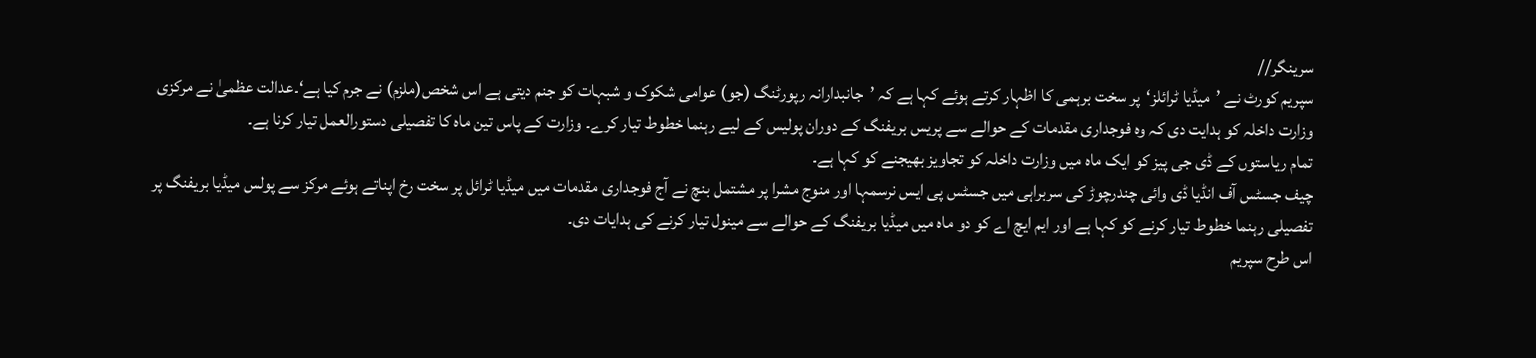سرینگر//
سپریم کورٹ نے ’میڈیا ٹرائلز‘پر سخت برہمی کا اظہار کرتے ہوئے کہا ہے کہ ’جانبدارانہ رپورٹنگ (جو) عوامی شکوک و شبہات کو جنم دیتی ہے اس شخص(ملزم) نے جرم کیا ہے‘۔عدالت عظمیٰ نے مرکزی وزارت داخلہ کو ہدایت دی کہ وہ فوجداری مقدمات کے حوالے سے پریس بریفنگ کے دوران پولیس کے لیے رہنما خطوط تیار کرے۔ وزارت کے پاس تین ماہ کا تفصیلی دستورالعمل تیار کرنا ہے۔
تمام ریاستوں کے ڈی جی پیز کو ایک ماہ میں وزارت داخلہ کو تجاویز بھیجنے کو کہا ہے۔
چیف جسٹس آف انڈیا ڈی وائی چندرچوڑ کی سربراہی میں جسٹس پی ایس نرسمہا اور منوج مشرا پر مشتمل بنچ نے آج فوجداری مقدمات میں میڈیا ٹرائل پر سخت رخ اپناتے ہوئے مرکز سے پولس میڈیا بریفنگ پر تفصیلی رہنما خطوط تیار کرنے کو کہا ہے اور ایم ایچ اے کو دو ماہ میں میڈیا بریفنگ کے حوالے سے مینول تیار کرنے کی ہدایات دی۔
اس طرح سپریم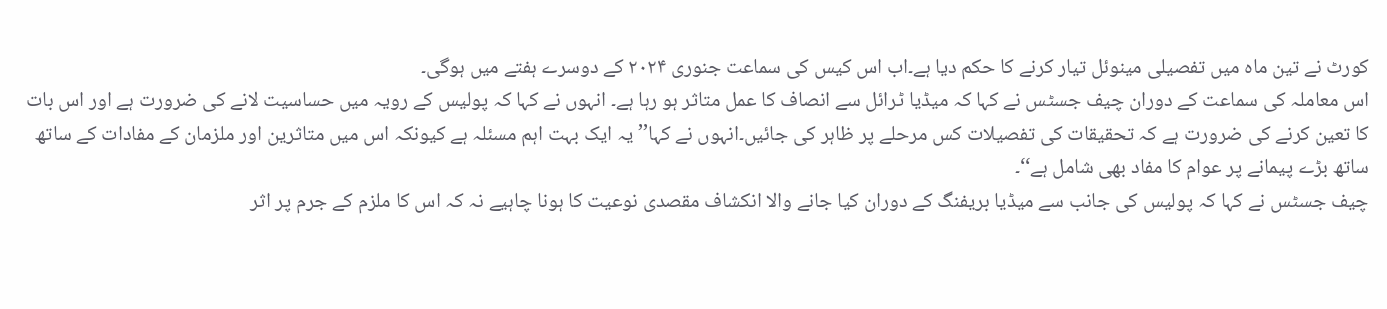کورٹ نے تین ماہ میں تفصیلی مینوئل تیار کرنے کا حکم دیا ہے۔اب اس کیس کی سماعت جنوری ۲۰۲۴ کے دوسرے ہفتے میں ہوگی۔
اس معاملہ کی سماعت کے دوران چیف جسٹس نے کہا کہ میڈیا ٹرائل سے انصاف کا عمل متاثر ہو رہا ہے۔ انہوں نے کہا کہ پولیس کے رویہ میں حساسیت لانے کی ضرورت ہے اور اس بات کا تعین کرنے کی ضرورت ہے کہ تحقیقات کی تفصیلات کس مرحلے پر ظاہر کی جائیں۔انہوں نے کہا’’ یہ ایک بہت اہم مسئلہ ہے کیونکہ اس میں متاثرین اور ملزمان کے مفادات کے ساتھ ساتھ بڑے پیمانے پر عوام کا مفاد بھی شامل ہے‘‘۔
چیف جسٹس نے کہا کہ پولیس کی جانب سے میڈیا بریفنگ کے دوران کیا جانے والا انکشاف مقصدی نوعیت کا ہونا چاہیے نہ کہ اس کا ملزم کے جرم پر اثر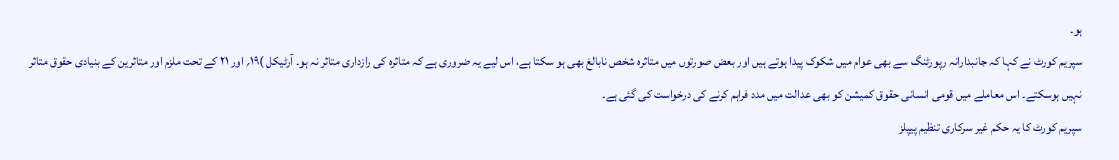ہو۔
سپریم کورٹ نے کہا کہ جانبدارانہ رپورٹنگ سے بھی عوام میں شکوک پیدا ہوتے ہیں اور بعض صورتوں میں متاثرہ شخص نابالغ بھی ہو سکتا ہے، اس لیے یہ ضروری ہے کہ متاثرہ کی رازداری متاثر نہ ہو۔ آرٹیکل )۱۹؍ اور ۲۱ کے تحت ملزم اور متاثرین کے بنیادی حقوق متاثر نہیں ہوسکتے۔ اس معاملے میں قومی انسانی حقوق کمیشن کو بھی عدالت میں مدد فراہم کرنے کی درخواست کی گئی ہے۔
سپریم کورٹ کا یہ حکم غیر سرکاری تنظیم پیپلز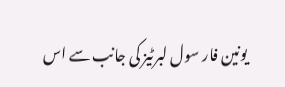یونین فار سول لبرٹیز کی جانب سے اس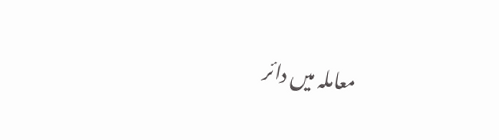معاملہ میں دائر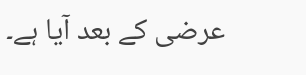عرضی کے بعد آیا ہے۔